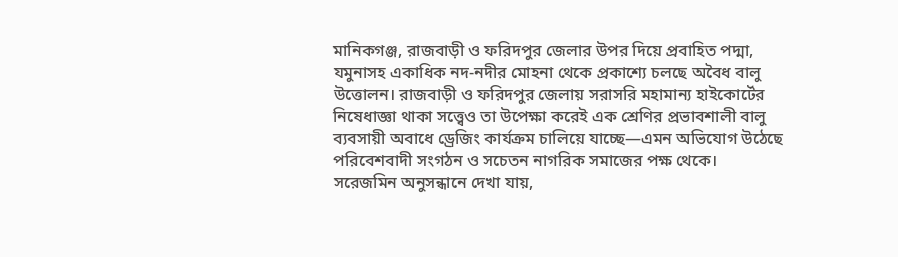মানিকগঞ্জ, রাজবাড়ী ও ফরিদপুর জেলার উপর দিয়ে প্রবাহিত পদ্মা, যমুনাসহ একাধিক নদ-নদীর মোহনা থেকে প্রকাশ্যে চলছে অবৈধ বালু উত্তোলন। রাজবাড়ী ও ফরিদপুর জেলায় সরাসরি মহামান্য হাইকোর্টের নিষেধাজ্ঞা থাকা সত্ত্বেও তা উপেক্ষা করেই এক শ্রেণির প্রভাবশালী বালু ব্যবসায়ী অবাধে ড্রেজিং কার্যক্রম চালিয়ে যাচ্ছে—এমন অভিযোগ উঠেছে পরিবেশবাদী সংগঠন ও সচেতন নাগরিক সমাজের পক্ষ থেকে।
সরেজমিন অনুসন্ধানে দেখা যায়,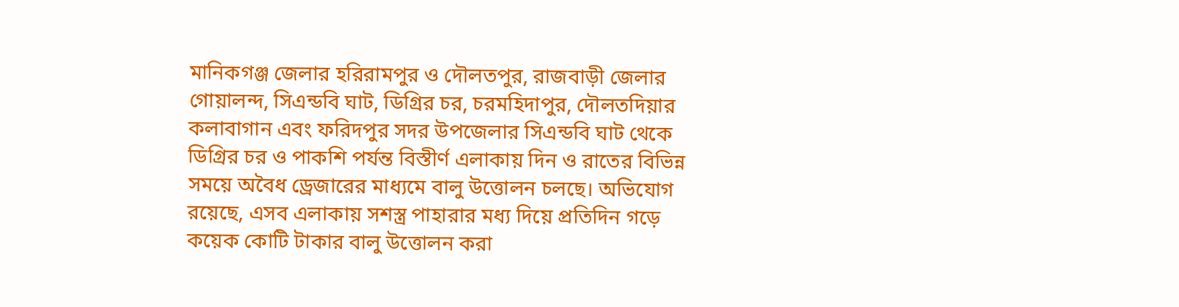মানিকগঞ্জ জেলার হরিরামপুর ও দৌলতপুর, রাজবাড়ী জেলার গোয়ালন্দ, সিএন্ডবি ঘাট, ডিগ্রির চর, চরমহিদাপুর, দৌলতদিয়ার কলাবাগান এবং ফরিদপুর সদর উপজেলার সিএন্ডবি ঘাট থেকে ডিগ্রির চর ও পাকশি পর্যন্ত বিস্তীর্ণ এলাকায় দিন ও রাতের বিভিন্ন সময়ে অবৈধ ড্রেজারের মাধ্যমে বালু উত্তোলন চলছে। অভিযোগ রয়েছে, এসব এলাকায় সশস্ত্র পাহারার মধ্য দিয়ে প্রতিদিন গড়ে কয়েক কোটি টাকার বালু উত্তোলন করা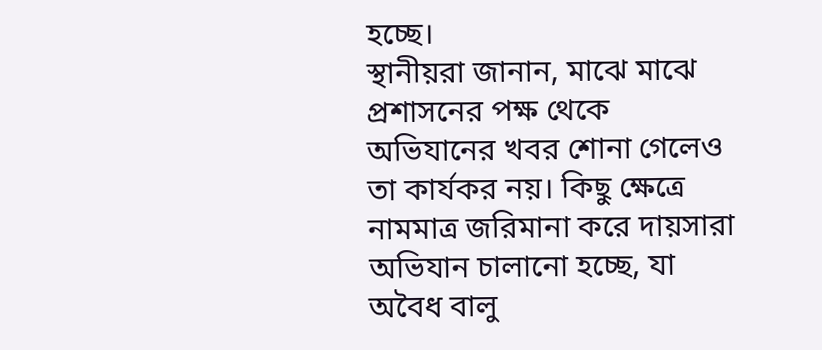হচ্ছে।
স্থানীয়রা জানান, মাঝে মাঝে প্রশাসনের পক্ষ থেকে অভিযানের খবর শোনা গেলেও তা কার্যকর নয়। কিছু ক্ষেত্রে নামমাত্র জরিমানা করে দায়সারা অভিযান চালানো হচ্ছে, যা অবৈধ বালু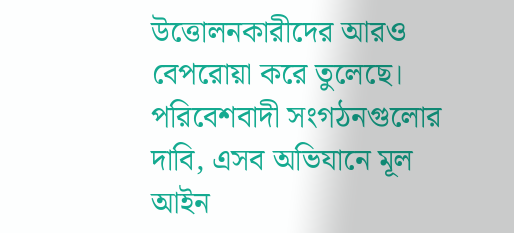উত্তোলনকারীদের আরও বেপরোয়া করে তুলেছে। পরিবেশবাদী সংগঠনগুলোর দাবি, এসব অভিযানে মূল আইন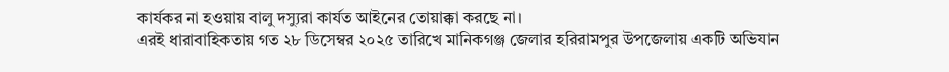কার্যকর না হওয়ায় বালু দস্যুরা কার্যত আইনের তোয়াক্কা করছে না।
এরই ধারাবাহিকতায় গত ২৮ ডিসেম্বর ২০২৫ তারিখে মানিকগঞ্জ জেলার হরিরামপুর উপজেলায় একটি অভিযান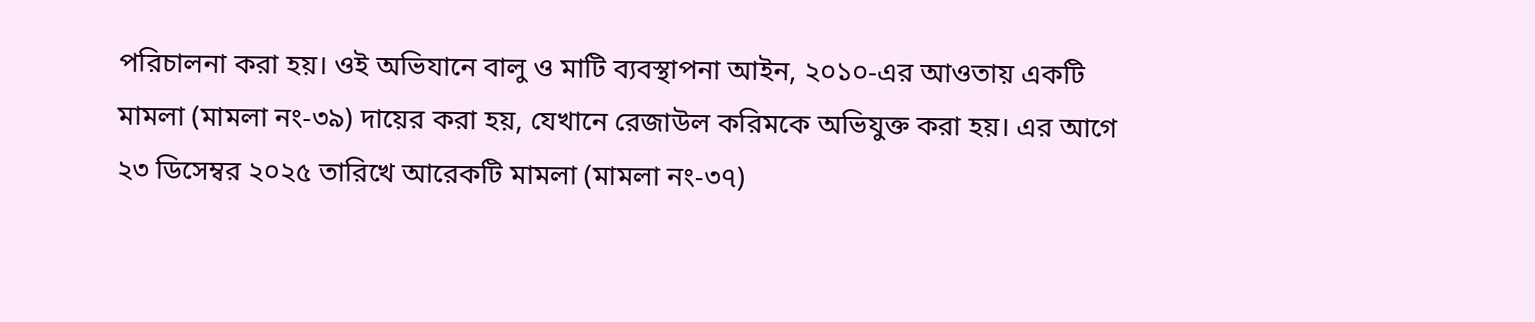পরিচালনা করা হয়। ওই অভিযানে বালু ও মাটি ব্যবস্থাপনা আইন, ২০১০-এর আওতায় একটি মামলা (মামলা নং-৩৯) দায়ের করা হয়, যেখানে রেজাউল করিমকে অভিযুক্ত করা হয়। এর আগে ২৩ ডিসেম্বর ২০২৫ তারিখে আরেকটি মামলা (মামলা নং-৩৭)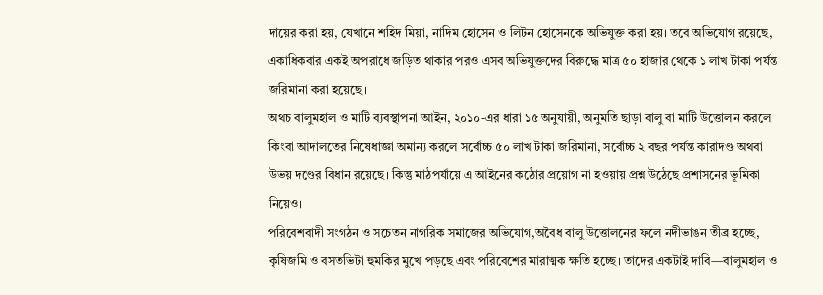দায়ের করা হয়, যেখানে শহিদ মিয়া, নাদিম হোসেন ও লিটন হোসেনকে অভিযুক্ত করা হয়। তবে অভিযোগ রয়েছে, একাধিকবার একই অপরাধে জড়িত থাকার পরও এসব অভিযুক্তদের বিরুদ্ধে মাত্র ৫০ হাজার থেকে ১ লাখ টাকা পর্যন্ত জরিমানা করা হয়েছে।
অথচ বালুমহাল ও মাটি ব্যবস্থাপনা আইন, ২০১০-এর ধারা ১৫ অনুযায়ী, অনুমতি ছাড়া বালু বা মাটি উত্তোলন করলে কিংবা আদালতের নিষেধাজ্ঞা অমান্য করলে সর্বোচ্চ ৫০ লাখ টাকা জরিমানা, সর্বোচ্চ ২ বছর পর্যন্ত কারাদণ্ড অথবা উভয় দণ্ডের বিধান রয়েছে। কিন্তু মাঠপর্যায়ে এ আইনের কঠোর প্রয়োগ না হওয়ায় প্রশ্ন উঠেছে প্রশাসনের ভূমিকা নিয়েও।
পরিবেশবাদী সংগঠন ও সচেতন নাগরিক সমাজের অভিযোগ,অবৈধ বালু উত্তোলনের ফলে নদীভাঙন তীব্র হচ্ছে, কৃষিজমি ও বসতভিটা হুমকির মুখে পড়ছে এবং পরিবেশের মারাত্মক ক্ষতি হচ্ছে। তাদের একটাই দাবি—বালুমহাল ও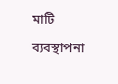মাটি ব্যবস্থাপনা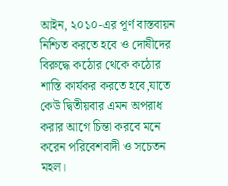আইন, ২০১০-এর পূর্ণ বাস্তবায়ন নিশ্চিত করতে হবে ও দোষীদের বিরুদ্ধে কঠোর থেকে কঠোর শাস্তি কার্যকর করতে হবে,যাতে কেউ দ্বিতীয়বার এমন অপরাধ করার আগে চিন্তা করবে মনে করেন পরিবেশবাদী ও সচেতন মহল।